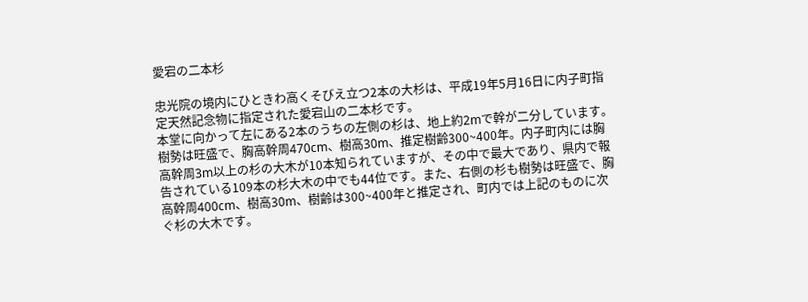愛宕の二本杉

忠光院の境内にひときわ高くそびえ立つ2本の大杉は、平成19年5月16日に内子町指定天然記念物に指定された愛宕山の二本杉です。
本堂に向かって左にある2本のうちの左側の杉は、地上約2mで幹が二分しています。樹勢は旺盛で、胸高幹周470cm、樹高30m、推定樹齢300~400年。内子町内には胸高幹周3m以上の杉の大木が10本知られていますが、その中で最大であり、県内で報告されている109本の杉大木の中でも44位です。また、右側の杉も樹勢は旺盛で、胸高幹周400cm、樹高30m、樹齢は300~400年と推定され、町内では上記のものに次ぐ杉の大木です。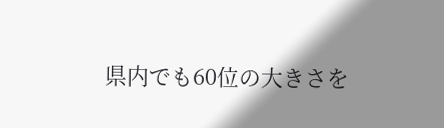県内でも60位の大きさを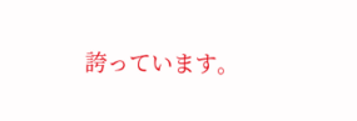誇っています。